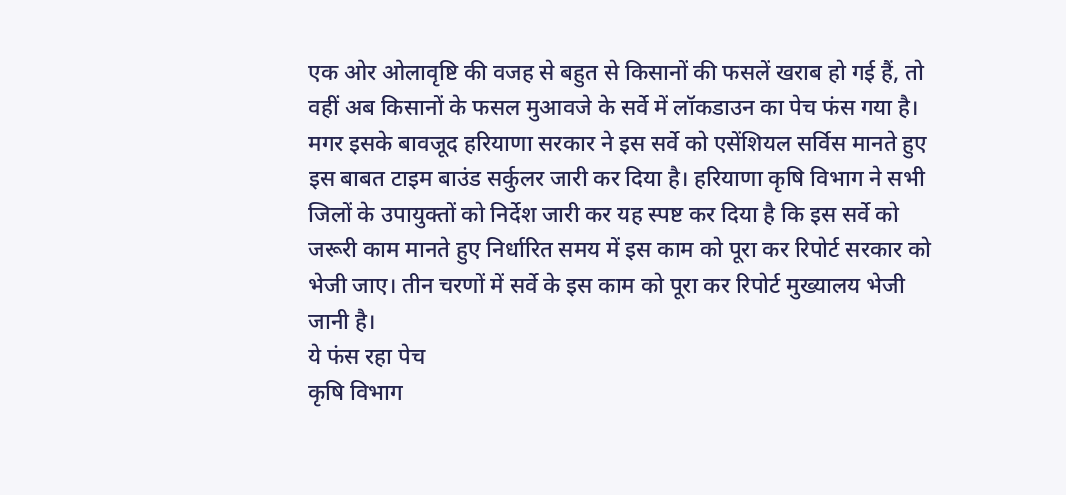एक ओर ओलावृष्टि की वजह से बहुत से किसानों की फसलें खराब हो गई हैं, तो वहीं अब किसानों के फसल मुआवजे के सर्वे में लॉकडाउन का पेच फंस गया है। मगर इसके बावजूद हरियाणा सरकार ने इस सर्वे को एसेंशियल सर्विस मानते हुए इस बाबत टाइम बाउंड सर्कुलर जारी कर दिया है। हरियाणा कृषि विभाग ने सभी जिलों के उपायुक्तों को निर्देश जारी कर यह स्पष्ट कर दिया है कि इस सर्वे को जरूरी काम मानते हुए निर्धारित समय में इस काम को पूरा कर रिपोर्ट सरकार को भेजी जाए। तीन चरणों में सर्वे के इस काम को पूरा कर रिपोर्ट मुख्यालय भेजी जानी है।
ये फंस रहा पेच
कृषि विभाग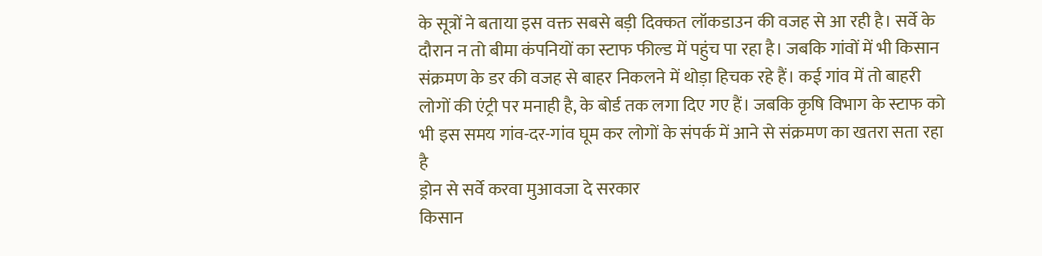के सूत्रों ने बताया इस वक्त सबसे बड़ी दिक्कत लॉकडाउन की वजह से आ रही है। सर्वे के दौरान न तो बीमा कंपनियों का स्टाफ फील्ड में पहुंच पा रहा है। जबकि गांवों में भी किसान संक्रमण के डर की वजह से बाहर निकलने में थोड़ा हिचक रहे हैं। कई गांव में तो बाहरी लोगों की एंट्री पर मनाही है, के बोर्ड तक लगा दिए गए हैं। जबकि कृषि विभाग के स्टाफ को भी इस समय गांव-दर-गांव घूम कर लोगों के संपर्क में आने से संक्रमण का खतरा सता रहा है
ड्रोन से सर्वे करवा मुआवजा दे सरकार
किसान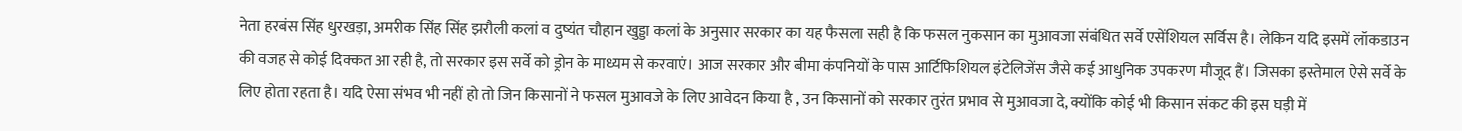नेता हरबंस सिंह धुरखड़ा, अमरीक सिंह सिंह झरौली कलां व दुष्यंत चौहान खुड्डा कलां के अनुसार सरकार का यह फैसला सही है कि फसल नुकसान का मुआवजा संबंधित सर्वे एसेंशियल सर्विस है। लेकिन यदि इसमें लॉकडाउन की वजह से कोई दिक्कत आ रही है, तो सरकार इस सर्वे को ड्रोन के माध्यम से करवाएं। आज सरकार और बीमा कंपनियों के पास आर्टिफिशियल इंटेलिजेंस जैसे कई आधुनिक उपकरण मौजूद हैं। जिसका इस्तेमाल ऐसे सर्वे के लिए होता रहता है। यदि ऐसा संभव भी नहीं हो तो जिन किसानों ने फसल मुआवजे के लिए आवेदन किया है , उन किसानों को सरकार तुरंत प्रभाव से मुआवजा दे, क्योंकि कोई भी किसान संकट की इस घड़ी में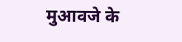मुआवजे के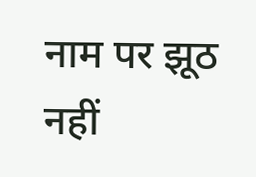नाम पर झूठ नहीं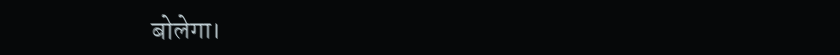बोलेगा।